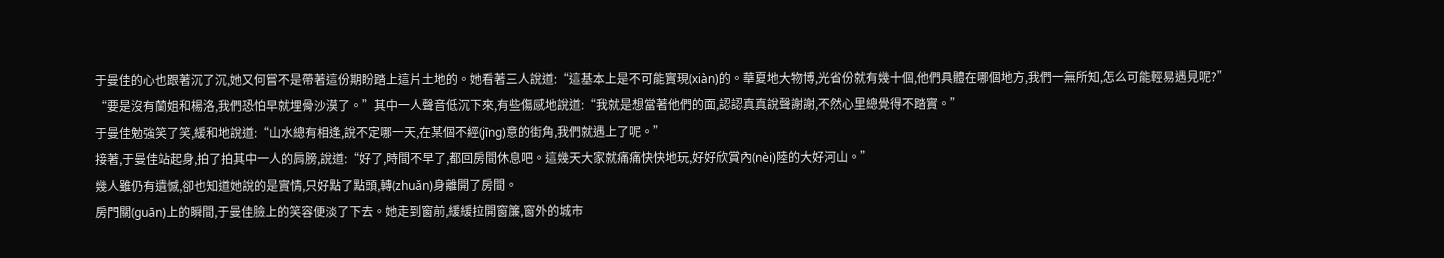于曼佳的心也跟著沉了沉,她又何嘗不是帶著這份期盼踏上這片土地的。她看著三人說道:“這基本上是不可能實現(xiàn)的。華夏地大物博,光省份就有幾十個,他們具體在哪個地方,我們一無所知,怎么可能輕易遇見呢?”
“要是沒有蘭姐和楊洛,我們恐怕早就埋骨沙漠了。”其中一人聲音低沉下來,有些傷感地說道:“我就是想當著他們的面,認認真真說聲謝謝,不然心里總覺得不踏實。”
于曼佳勉強笑了笑,緩和地說道:“山水總有相逢,說不定哪一天,在某個不經(jīng)意的街角,我們就遇上了呢。”
接著,于曼佳站起身,拍了拍其中一人的肩膀,說道:“好了,時間不早了,都回房間休息吧。這幾天大家就痛痛快快地玩,好好欣賞內(nèi)陸的大好河山。”
幾人雖仍有遺憾,卻也知道她說的是實情,只好點了點頭,轉(zhuǎn)身離開了房間。
房門關(guān)上的瞬間,于曼佳臉上的笑容便淡了下去。她走到窗前,緩緩拉開窗簾,窗外的城市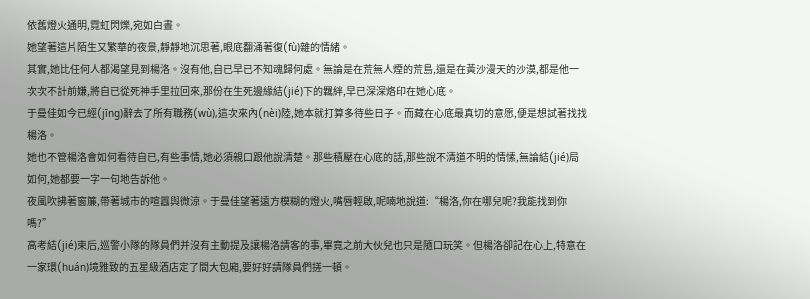依舊燈火通明,霓虹閃爍,宛如白晝。
她望著這片陌生又繁華的夜景,靜靜地沉思著,眼底翻涌著復(fù)雜的情緒。
其實,她比任何人都渴望見到楊洛。沒有他,自已早已不知魂歸何處。無論是在荒無人煙的荒島,還是在黃沙漫天的沙漠,都是他一次次不計前嫌,將自已從死神手里拉回來,那份在生死邊緣結(jié)下的羈絆,早已深深烙印在她心底。
于曼佳如今已經(jīng)辭去了所有職務(wù),這次來內(nèi)陸,她本就打算多待些日子。而藏在心底最真切的意愿,便是想試著找找楊洛。
她也不管楊洛會如何看待自已,有些事情,她必須親口跟他說清楚。那些積壓在心底的話,那些說不清道不明的情愫,無論結(jié)局如何,她都要一字一句地告訴他。
夜風吹拂著窗簾,帶著城市的喧囂與微涼。于曼佳望著遠方模糊的燈火,嘴唇輕啟,呢喃地說道:“楊洛,你在哪兒呢?我能找到你嗎?”
高考結(jié)束后,巡警小隊的隊員們并沒有主動提及讓楊洛請客的事,畢竟之前大伙兒也只是隨口玩笑。但楊洛卻記在心上,特意在一家環(huán)境雅致的五星級酒店定了間大包廂,要好好請隊員們搓一頓。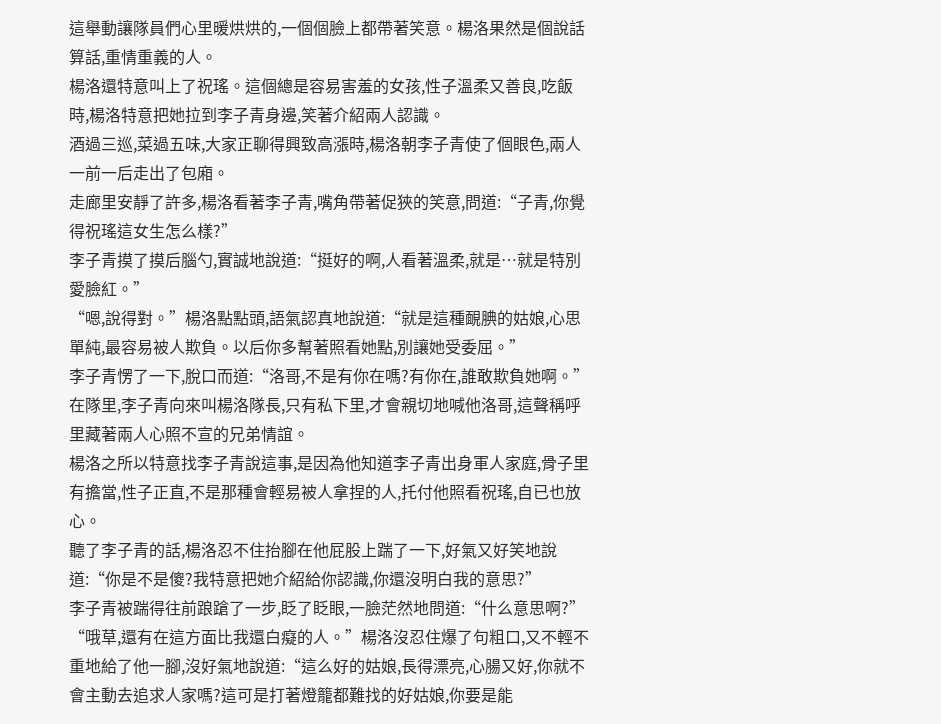這舉動讓隊員們心里暖烘烘的,一個個臉上都帶著笑意。楊洛果然是個說話算話,重情重義的人。
楊洛還特意叫上了祝瑤。這個總是容易害羞的女孩,性子溫柔又善良,吃飯時,楊洛特意把她拉到李子青身邊,笑著介紹兩人認識。
酒過三巡,菜過五味,大家正聊得興致高漲時,楊洛朝李子青使了個眼色,兩人一前一后走出了包廂。
走廊里安靜了許多,楊洛看著李子青,嘴角帶著促狹的笑意,問道:“子青,你覺得祝瑤這女生怎么樣?”
李子青摸了摸后腦勺,實誠地說道:“挺好的啊,人看著溫柔,就是…就是特別愛臉紅。”
“嗯,說得對。”楊洛點點頭,語氣認真地說道:“就是這種靦腆的姑娘,心思單純,最容易被人欺負。以后你多幫著照看她點,別讓她受委屈。”
李子青愣了一下,脫口而道:“洛哥,不是有你在嗎?有你在,誰敢欺負她啊。”
在隊里,李子青向來叫楊洛隊長,只有私下里,才會親切地喊他洛哥,這聲稱呼里藏著兩人心照不宣的兄弟情誼。
楊洛之所以特意找李子青說這事,是因為他知道李子青出身軍人家庭,骨子里有擔當,性子正直,不是那種會輕易被人拿捏的人,托付他照看祝瑤,自已也放心。
聽了李子青的話,楊洛忍不住抬腳在他屁股上踹了一下,好氣又好笑地說道:“你是不是傻?我特意把她介紹給你認識,你還沒明白我的意思?”
李子青被踹得往前踉蹌了一步,眨了眨眼,一臉茫然地問道:“什么意思啊?”
“哦草,還有在這方面比我還白癡的人。”楊洛沒忍住爆了句粗口,又不輕不重地給了他一腳,沒好氣地說道:“這么好的姑娘,長得漂亮,心腸又好,你就不會主動去追求人家嗎?這可是打著燈籠都難找的好姑娘,你要是能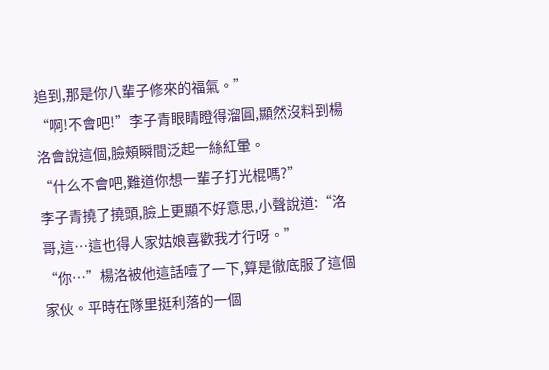追到,那是你八輩子修來的福氣。”
“啊!不會吧!”李子青眼睛瞪得溜圓,顯然沒料到楊洛會說這個,臉頰瞬間泛起一絲紅暈。
“什么不會吧,難道你想一輩子打光棍嗎?”
李子青撓了撓頭,臉上更顯不好意思,小聲說道:“洛哥,這…這也得人家姑娘喜歡我才行呀。”
“你…”楊洛被他這話噎了一下,算是徹底服了這個家伙。平時在隊里挺利落的一個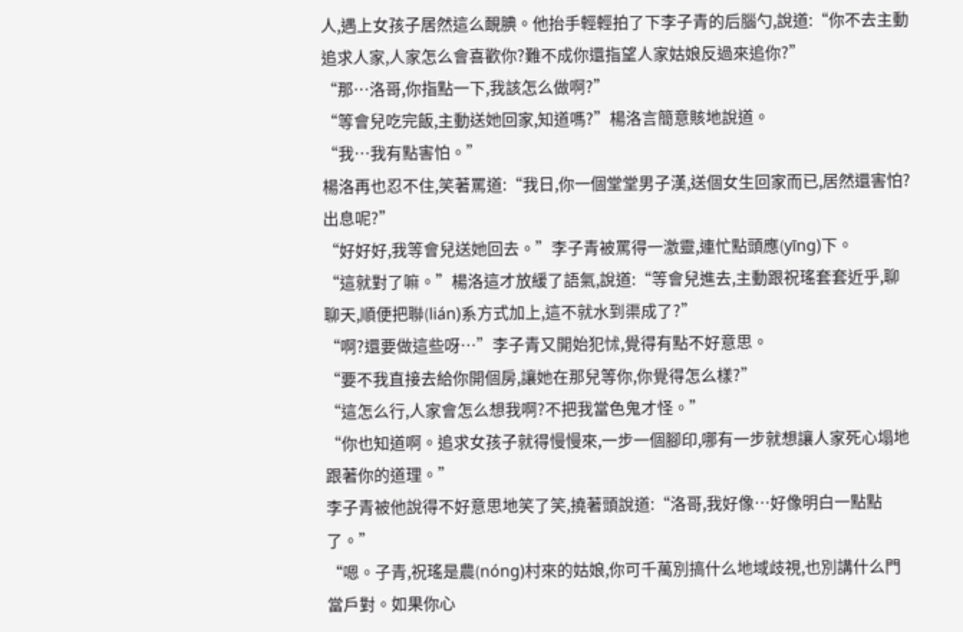人,遇上女孩子居然這么靦腆。他抬手輕輕拍了下李子青的后腦勺,說道:“你不去主動追求人家,人家怎么會喜歡你?難不成你還指望人家姑娘反過來追你?”
“那…洛哥,你指點一下,我該怎么做啊?”
“等會兒吃完飯,主動送她回家,知道嗎?”楊洛言簡意賅地說道。
“我…我有點害怕。”
楊洛再也忍不住,笑著罵道:“我日,你一個堂堂男子漢,送個女生回家而已,居然還害怕?出息呢?”
“好好好,我等會兒送她回去。”李子青被罵得一激靈,連忙點頭應(yīng)下。
“這就對了嘛。”楊洛這才放緩了語氣,說道:“等會兒進去,主動跟祝瑤套套近乎,聊聊天,順便把聯(lián)系方式加上,這不就水到渠成了?”
“啊?還要做這些呀…”李子青又開始犯怵,覺得有點不好意思。
“要不我直接去給你開個房,讓她在那兒等你,你覺得怎么樣?”
“這怎么行,人家會怎么想我啊?不把我當色鬼才怪。”
“你也知道啊。追求女孩子就得慢慢來,一步一個腳印,哪有一步就想讓人家死心塌地跟著你的道理。”
李子青被他說得不好意思地笑了笑,撓著頭說道:“洛哥,我好像…好像明白一點點了。”
“嗯。子青,祝瑤是農(nóng)村來的姑娘,你可千萬別搞什么地域歧視,也別講什么門當戶對。如果你心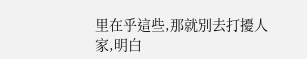里在乎這些,那就別去打擾人家,明白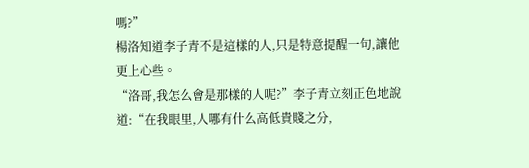嗎?”
楊洛知道李子青不是這樣的人,只是特意提醒一句,讓他更上心些。
“洛哥,我怎么會是那樣的人呢?”李子青立刻正色地說道:“在我眼里,人哪有什么高低貴賤之分,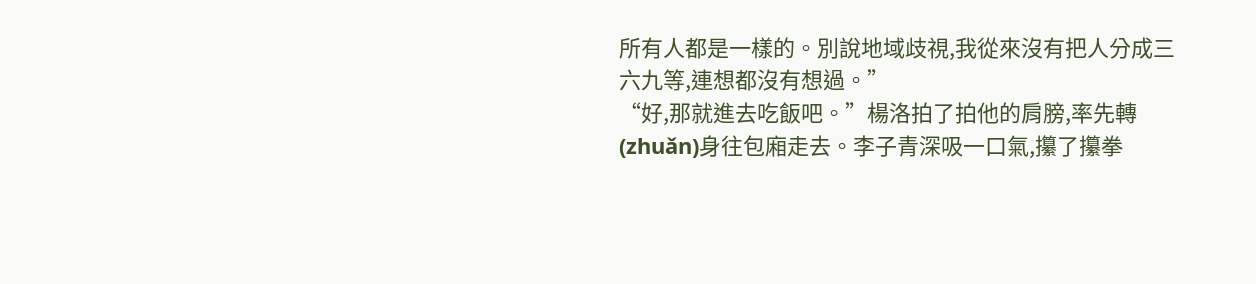所有人都是一樣的。別說地域歧視,我從來沒有把人分成三六九等,連想都沒有想過。”
“好,那就進去吃飯吧。”楊洛拍了拍他的肩膀,率先轉(zhuǎn)身往包廂走去。李子青深吸一口氣,攥了攥拳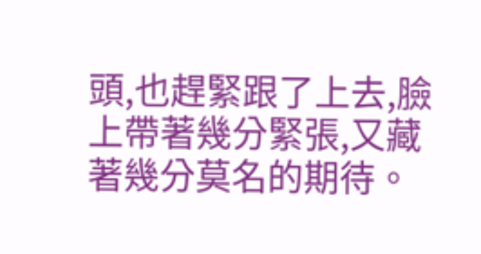頭,也趕緊跟了上去,臉上帶著幾分緊張,又藏著幾分莫名的期待。